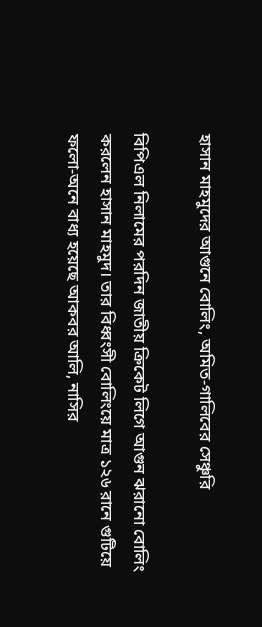হাসান মাহমুদের আগুনে বোলিং, অমিত-গালিবের সেঞ্চুরি

বিপিএল নিলামের পরদিন জাতীয় ক্রিকেট লিগে আগুন ঝরানো বোলিং করলেন হাসান মাহমুদ। তার বিধ্বংসী বোলিংয়ে মাত্র ১২৬ রানে গুটিয়ে ফলো-অনে বাধ্য হয়েছে আকবর আলি, নাসির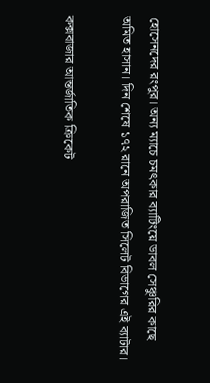হোসেনদের রংপুর। অন্য ম্যাচে চমৎকার ব্যাটিংয়ে ডাবল সেঞ্চুরির কাছে অমিত হাসান। দিন শেষে ১৭২ রানে অপরাজিত সিলেট বিভাগের এই ব্যাটার।

কক্সবাজার আন্তর্জাতিক ক্রিকেট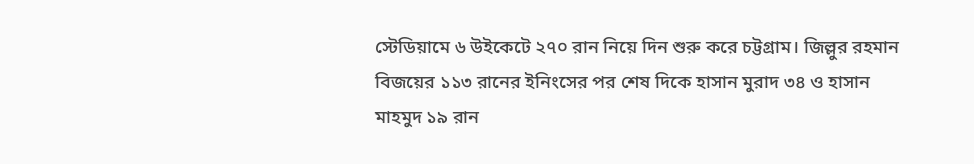স্টেডিয়ামে ৬ উইকেটে ২৭০ রান নিয়ে দিন শুরু করে চট্টগ্রাম। জিল্লুর রহমান বিজয়ের ১১৩ রানের ইনিংসের পর শেষ দিকে হাসান মুরাদ ৩৪ ও হাসান মাহমুদ ১৯ রান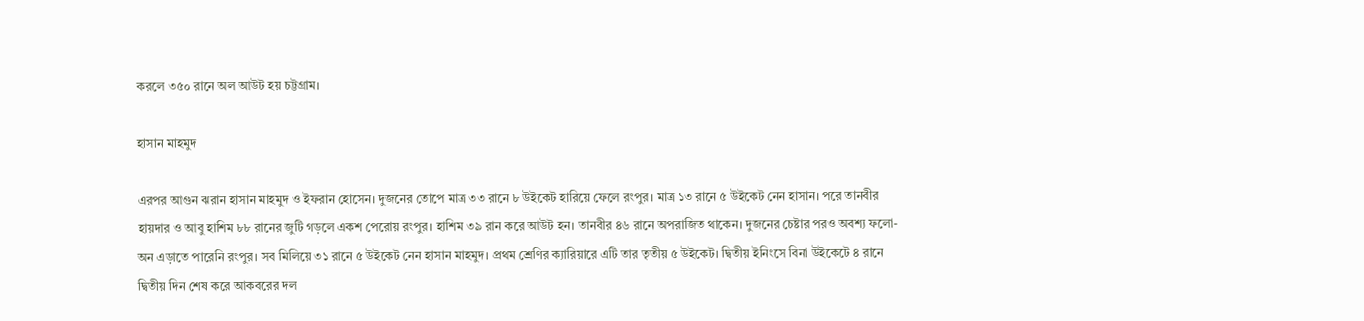করলে ৩৫০ রানে অল আউট হয় চট্টগ্রাম।

হাসান মাহমুদ

এরপর আগুন ঝরান হাসান মাহমুদ ও ইফরান হোসেন। দুজনের তোপে মাত্র ৩৩ রানে ৮ উইকেট হারিয়ে ফেলে রংপুর। মাত্র ১৩ রানে ৫ উইকেট নেন হাসান। পরে তানবীর হায়দার ও আবু হাশিম ৮৮ রানের জুটি গড়লে একশ পেরোয় রংপুর। হাশিম ৩৯ রান করে আউট হন। তানবীর ৪৬ রানে অপরাজিত থাকেন। দুজনের চেষ্টার পরও অবশ্য ফলো-অন এড়াতে পারেনি রংপুর। সব মিলিয়ে ৩১ রানে ৫ উইকেট নেন হাসান মাহমুদ। প্রথম শ্রেণির ক্যারিয়ারে এটি তার তৃতীয় ৫ উইকেট। দ্বিতীয় ইনিংসে বিনা উইকেটে ৪ রানে দ্বিতীয় দিন শেষ করে আকবরের দল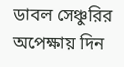ডাবল সেঞ্চুরির অপেক্ষায় দিন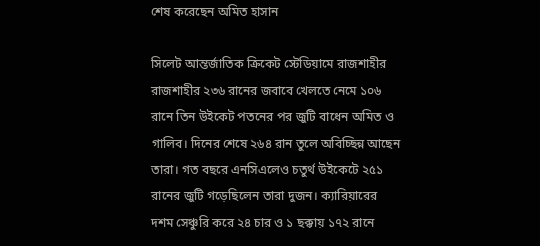শেষ করেছেন অমিত হাসান

সিলেট আন্তর্জাতিক ক্রিকেট স্টেডিয়ামে রাজশাহীর রাজশাহীর ২৩৬ রানের জবাবে খেলতে নেমে ১০৬ রানে তিন উইকেট পতনের পর জুটি বাধেন অমিত ও গালিব। দিনের শেষে ২৬৪ রান তুলে অবিচ্ছিন্ন আছেন তারা। গত বছরে এনসিএলেও চতুর্থ উইকেটে ২৫১ রানের জুটি গড়েছিলেন তারা দুজন। ক্যারিয়ারের দশম সেঞ্চুরি করে ২৪ চার ও ১ ছক্কায় ১৭২ রানে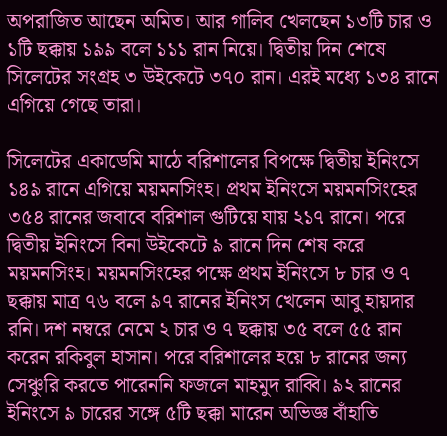অপরাজিত আছেন অমিত। আর গালিব খেলছেন ১৩টি চার ও ১টি ছক্কায় ১৯৯ বলে ১১১ রান নিয়ে। দ্বিতীয় দিন শেষে সিলেটের সংগ্রহ ৩ উইকেটে ৩৭০ রান। এরই মধ্যে ১৩৪ রানে এগিয়ে গেছে তারা।

সিলেটের একাডেমি মাঠে বরিশালের বিপক্ষে দ্বিতীয় ইনিংসে ১৪৯ রানে এগিয়ে ময়মনসিংহ। প্রথম ইনিংসে ময়মনসিংহের ৩৫৪ রানের জবাবে বরিশাল গুটিয়ে যায় ২১৭ রানে। পরে দ্বিতীয় ইনিংসে বিনা উইকেটে ৯ রানে দিন শেষ করে ময়মনসিংহ। ময়মনসিংহের পক্ষে প্রথম ইনিংসে ৮ চার ও ৭ ছক্কায় মাত্র ৭৬ বলে ৯৭ রানের ইনিংস খেলেন আবু হায়দার রনি। দশ নম্বরে নেমে ২ চার ও ৭ ছক্কায় ৩৫ বলে ৫৫ রান করেন রকিবুল হাসান। পরে বরিশালের হয়ে ৮ রানের জন্য সেঞ্চুরি করতে পারেননি ফজলে মাহমুদ রাব্বি। ৯২ রানের ইনিংসে ৯ চারের সঙ্গে ৫টি ছক্কা মারেন অভিজ্ঞ বাঁহাতি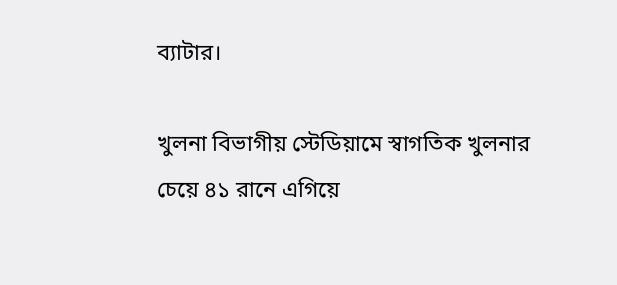ব্যাটার।

খুলনা বিভাগীয় স্টেডিয়ামে স্বাগতিক খুলনার চেয়ে ৪১ রানে এগিয়ে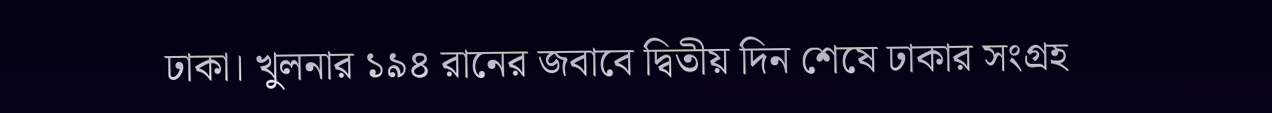ঢাকা। খুলনার ১৯৪ রানের জবাবে দ্বিতীয় দিন শেষে ঢাকার সংগ্রহ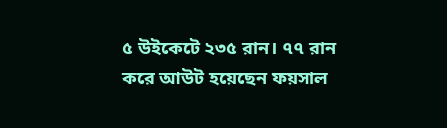৫ উইকেটে ২৩৫ রান। ৭৭ রান করে আউট হয়েছেন ফয়সাল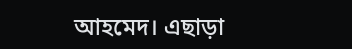আহমেদ। এছাড়া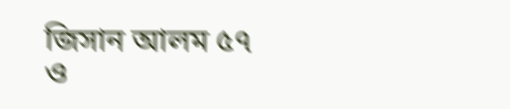জিসান আলম ৫৭ ও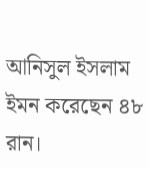আনিসুল ইসলাম ইমন করেছেন ৪৮ রান।